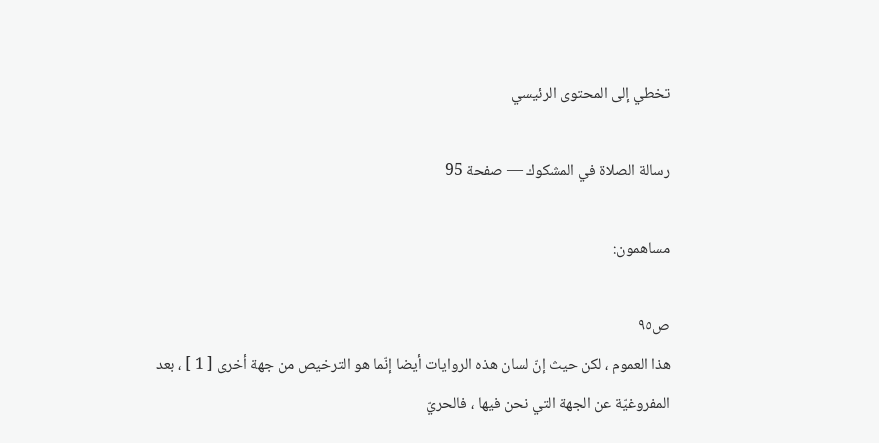تخطي إلى المحتوى الرئيسي

رسالة الصلاة في المشكوك — صفحة 95

مساهمون:

ص٩٥
هذا العموم ، لكن حيث إنّ لسان هذه الروايات أيضا إنّما هو الترخيص من جهة أخرى [ 1 ] ، بعد المفروغيّة عن الجهة التي نحن فيها ، فالحريّ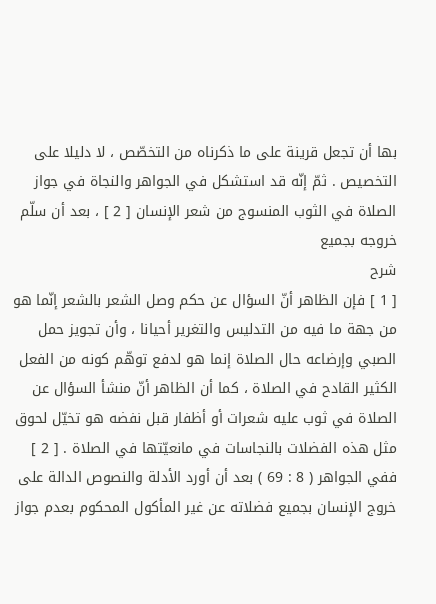بها أن تجعل قرينة على ما ذكرناه من التخصّص ، لا دليلا على التخصيص . ثمّ إنّه قد استشكل في الجواهر والنجاة في جواز الصلاة في الثوب المنسوج من شعر الإنسان [ 2 ] ، بعد أن سلّم خروجه بجميع
شرح
[ 1 ] فإن الظاهر أنّ السؤال عن حكم وصل الشعر بالشعر إنّما هو من جهة ما فيه من التدليس والتغرير أحيانا ، وأن تجويز حمل الصبي وإرضاعه حال الصلاة إنما هو لدفع توهّم كونه من الفعل الكثير القادح في الصلاة ، كما أن الظاهر أنّ منشأ السؤال عن الصلاة في ثوب عليه شعرات أو أظفار قبل نفضه هو تخيّل لحوق مثل هذه الفضلات بالنجاسات في مانعيّتها في الصلاة . [ 2 ] ففي الجواهر ( 8 : 69 ) بعد أن أورد الأدلة والنصوص الدالة على خروج الإنسان بجميع فضلاته عن غير المأكول المحكوم بعدم جواز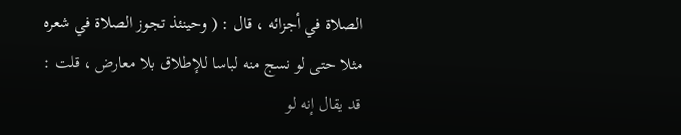الصلاة في أجزائه ، قال : ( وحينئذ تجوز الصلاة في شعره مثلا حتى لو نسج منه لباسا للإطلاق بلا معارض ، قلت : قد يقال إنه لو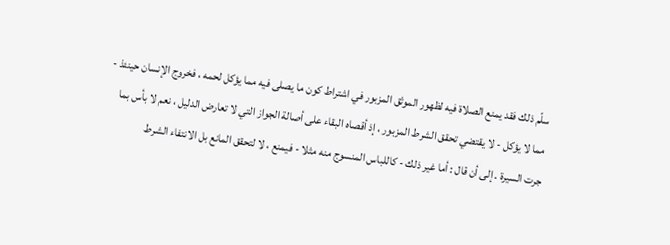سلّم ذلك فقد يمنع الصلاة فيه لظهور الموثق المزبور في اشتراط كون ما يصلى فيه مما يؤكل لحمه ، فخروج الإنسان حينئذ - مما لا يؤكل - لا يقتضي تحقق الشرط المزبور ، إذ أقصاه البقاء على أصالة الجواز التي لا تعارض الدليل ، نعم لا بأس بما جرت السيرة . إلى أن قال : أما غير ذلك - كاللباس المنسوج منه مثلا - فيمنع ، لا لتحقق المانع بل الانتفاء الشرط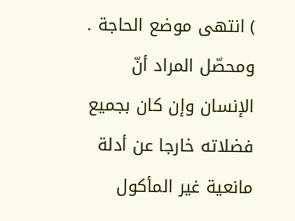) انتهى موضع الحاجة . ومحصّل المراد أنّ الإنسان وإن كان بجميع فضلاته خارجا عن أدلة مانعية غير المأكول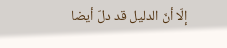إلّا أنّ الدليل قد دلّ أيضا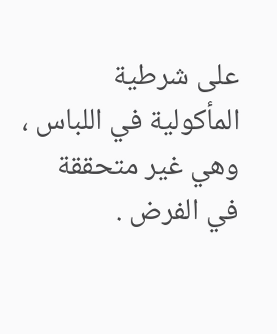على شرطية المأكولية في اللباس ، وهي غير متحققة في الفرض .